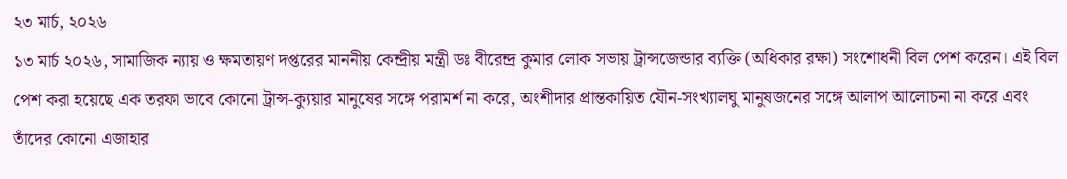২৩ মার্চ, ২০২৬
১৩ মার্চ ২০২৬, সামাজিক ন্যায় ও ক্ষমতায়ণ দপ্তরের মাননীয় কেন্দ্রীয় মন্ত্রী ডঃ বীরেন্দ্র কুমার লোক সভায় ট্রান্সজেন্ডার ব্যক্তি (অধিকার রক্ষা) সংশোধনী বিল পেশ করেন। এই বিল পেশ করা হয়েছে এক তরফা ভাবে কোনো ট্রান্স-ক্যুয়ার মানুষের সঙ্গে পরামর্শ না করে, অংশীদার প্রান্তকায়িত যৌন-সংখ্যালঘু মানুষজনের সঙ্গে আলাপ আলোচনা না করে এবং তাঁদের কোনো এজাহার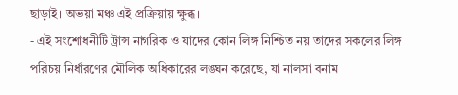ছাড়াই। অভয়া মঞ্চ এই প্রক্রিয়ায় ক্ষুব্ধ।
- এই সংশোধনীটি ট্রান্স নাগরিক ও যাদের কোন লিঙ্গ নিশ্চিত নয় তাদের সকলের লিঙ্গ পরিচয় নির্ধারণের মৌলিক অধিকারের লঙ্ঘন করেছে, যা নালসা বনাম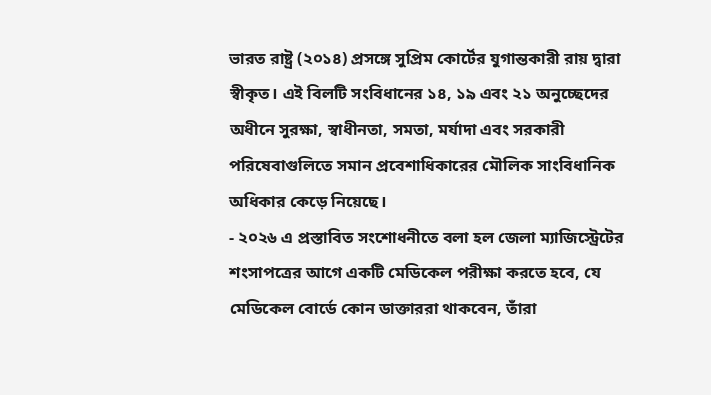ভারত রাষ্ট্র (২০১৪) প্রসঙ্গে সুপ্রিম কোর্টের যুগান্তকারী রায় দ্বারা স্বীকৃত। এই বিলটি সংবিধানের ১৪, ১৯ এবং ২১ অনুচ্ছেদের অধীনে সুরক্ষা, স্বাধীনতা, সমতা, মর্যাদা এবং সরকারী পরিষেবাগুলিতে সমান প্রবেশাধিকারের মৌলিক সাংবিধানিক অধিকার কেড়ে নিয়েছে।
- ২০২৬ এ প্রস্তাবিত সংশোধনীতে বলা হল জেলা ম্যাজিস্ট্রেটের শংসাপত্রের আগে একটি মেডিকেল পরীক্ষা করতে হবে, যে মেডিকেল বোর্ডে কোন ডাক্তাররা থাকবেন, তাঁরা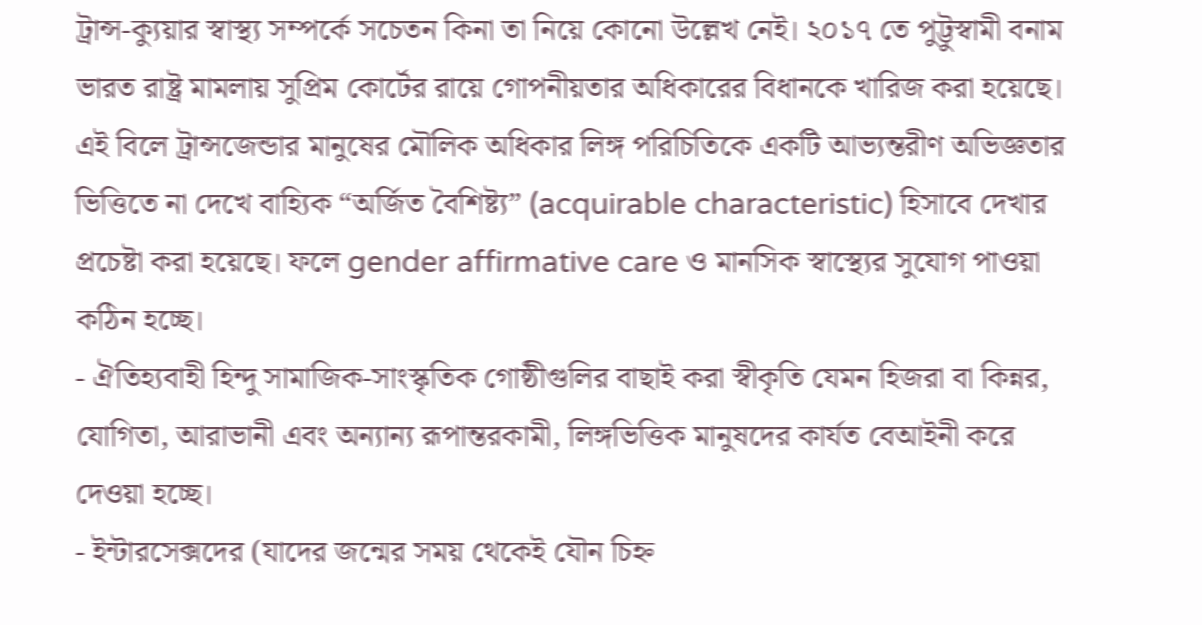ট্রান্স-ক্যুয়ার স্বাস্থ্য সম্পর্কে সচেতন কিনা তা নিয়ে কোনো উল্লেখ নেই। ২০১৭ তে পুট্টুস্বামী বনাম ভারত রাষ্ট্র মামলায় সুপ্রিম কোর্টের রায়ে গোপনীয়তার অধিকারের বিধানকে খারিজ করা হয়েছে। এই বিলে ট্রান্সজেন্ডার মানুষের মৌলিক অধিকার লিঙ্গ পরিচিতিকে একটি আভ্যন্তরীণ অভিজ্ঞতার ভিত্তিতে না দেখে বাহ্যিক “অর্জিত বৈশিষ্ট্য” (acquirable characteristic) হিসাবে দেখার প্রচেষ্টা করা হয়েছে। ফলে gender affirmative care ও মানসিক স্বাস্থ্যের সুযোগ পাওয়া কঠিন হচ্ছে।
- ঐতিহ্যবাহী হিন্দু সামাজিক-সাংস্কৃতিক গোষ্ঠীগুলির বাছাই করা স্বীকৃতি যেমন হিজরা বা কিন্নর, যোগিতা, আরাভানী এবং অন্যান্য রূপান্তরকামী, লিঙ্গভিত্তিক মানুষদের কার্যত বেআইনী করে দেওয়া হচ্ছে।
- ইন্টারসেক্সদের (যাদের জন্মের সময় থেকেই যৌন চিহ্ন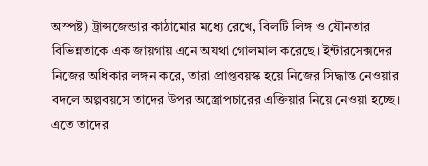অস্পষ্ট) ট্রান্সজেন্ডার কাঠামোর মধ্যে রেখে, বিলটি লিঙ্গ ও যৌনতার বিভিন্নতাকে এক জায়গায় এনে অযথা গোলমাল করেছে। ইন্টারসেক্সদের নিজের অধিকার লঙ্গন করে, তারা প্রাপ্তবয়স্ক হয়ে নিজের সিদ্ধান্ত নেওয়ার বদলে অল্পবয়সে তাদের উপর অস্ত্রোপচারের এক্তিয়ার নিয়ে নেওয়া হচ্ছে। এতে তাদের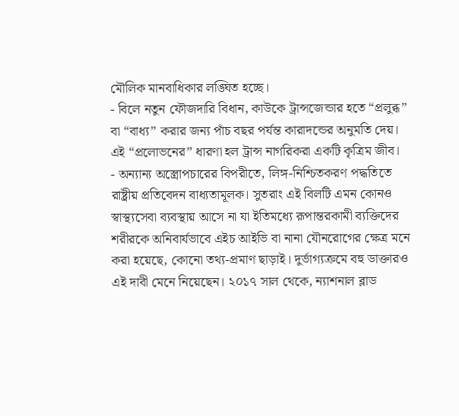মৌলিক মানবাধিকার লঙ্ঘিত হচ্ছে।
- বিলে নতুন ফৌজদারি বিধান, কাউকে ট্রান্সজেন্ডার হতে “প্রলুব্ধ” বা “বাধ্য” করার জন্য পাঁচ বছর পর্যন্ত কারাদন্ডের অনুমতি দেয়। এই “প্রলোভনের” ধারণা হল ট্রান্স নাগরিকরা একটি কৃত্রিম জীব।
- অন্যান্য অস্ত্রোপচারের বিপরীতে, লিঙ্গ-নিশ্চিতকরণ পদ্ধতিতে রাষ্ট্রীয় প্রতিবেদন বাধ্যতামূলক। সুতরাং এই বিলটি এমন কোনও স্বাস্থ্যসেবা ব্যবস্থায় আসে না যা ইতিমধ্যে রূপান্তরকামী ব্যক্তিদের শরীরকে অনিবার্যভাবে এইচ আইভি বা নানা যৌনরোগের ক্ষেত্র মনে করা হয়েছে, কোনো তথ্য-প্রমাণ ছাড়াই। দুর্ভাগ্যক্রমে বহু ডাক্তারও এই দাবী মেনে নিয়েছেন। ২০১৭ সাল থেকে, ন্যাশনাল ব্লাড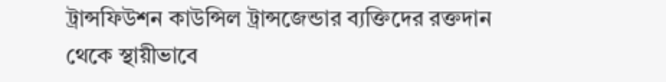ট্রান্সফিউশন কাউন্সিল ট্রান্সজেন্ডার ব্যক্তিদের রক্তদান থেকে স্থায়ীভাবে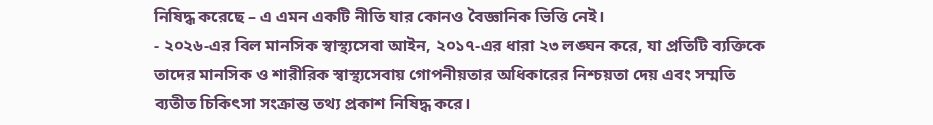নিষিদ্ধ করেছে – এ এমন একটি নীতি যার কোনও বৈজ্ঞানিক ভিত্তি নেই।
- ২০২৬-এর বিল মানসিক স্বাস্থ্যসেবা আইন, ২০১৭-এর ধারা ২৩ লঙ্ঘন করে, যা প্রতিটি ব্যক্তিকে তাদের মানসিক ও শারীরিক স্বাস্থ্যসেবায় গোপনীয়তার অধিকারের নিশ্চয়তা দেয় এবং সম্মতি ব্যতীত চিকিৎসা সংক্রান্ত তথ্য প্রকাশ নিষিদ্ধ করে।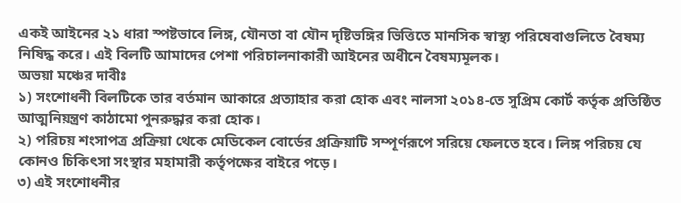একই আইনের ২১ ধারা স্পষ্টভাবে লিঙ্গ, যৌনতা বা যৌন দৃষ্টিভঙ্গির ভিত্তিতে মানসিক স্বাস্থ্য পরিষেবাগুলিতে বৈষম্য নিষিদ্ধ করে। এই বিলটি আমাদের পেশা পরিচালনাকারী আইনের অধীনে বৈষম্যমূলক।
অভয়া মঞ্চের দাবীঃ
১) সংশোধনী বিলটিকে তার বর্তমান আকারে প্রত্যাহার করা হোক এবং নালসা ২০১৪-তে সুপ্রিম কোর্ট কর্তৃক প্রতিষ্ঠিত আত্মনিয়ন্ত্রণ কাঠামো পুনরুদ্ধার করা হোক।
২) পরিচয় শংসাপত্র প্রক্রিয়া থেকে মেডিকেল বোর্ডের প্রক্রিয়াটি সম্পূর্ণরূপে সরিয়ে ফেলতে হবে। লিঙ্গ পরিচয় যে কোনও চিকিৎসা সংস্থার মহামারী কর্তৃপক্ষের বাইরে পড়ে।
৩) এই সংশোধনীর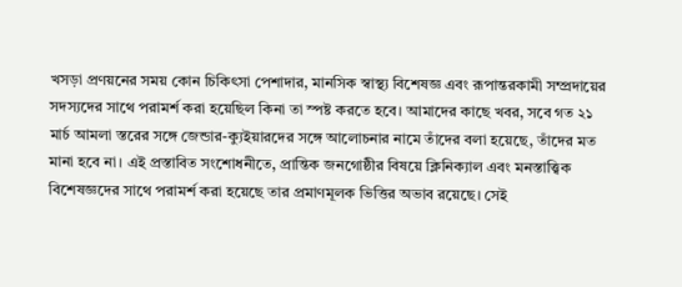খসড়া প্রণয়নের সময় কোন চিকিৎসা পেশাদার, মানসিক স্বাস্থ্য বিশেষজ্ঞ এবং রূপান্তরকামী সম্প্রদায়ের সদস্যদের সাথে পরামর্শ করা হয়েছিল কিনা তা স্পষ্ট করতে হবে। আমাদের কাছে খবর, সবে গত ২১ মার্চ আমলা স্তরের সঙ্গে জেন্ডার-ক্যুইয়ারদের সঙ্গে আলোচনার নামে তাঁদের বলা হয়েছে, তাঁদের মত মানা হবে না। এই প্রস্তাবিত সংশোধনীতে, প্রান্তিক জনগোষ্ঠীর বিষয়ে ক্লিনিক্যাল এবং মনস্তাত্ত্বিক বিশেষজ্ঞদের সাথে পরামর্শ করা হয়েছে তার প্রমাণমূলক ভিত্তির অভাব রয়েছে। সেই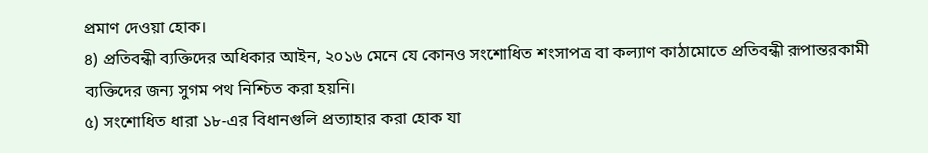প্রমাণ দেওয়া হোক।
৪) প্রতিবন্ধী ব্যক্তিদের অধিকার আইন, ২০১৬ মেনে যে কোনও সংশোধিত শংসাপত্র বা কল্যাণ কাঠামোতে প্রতিবন্ধী রূপান্তরকামী ব্যক্তিদের জন্য সুগম পথ নিশ্চিত করা হয়নি।
৫) সংশোধিত ধারা ১৮-এর বিধানগুলি প্রত্যাহার করা হোক যা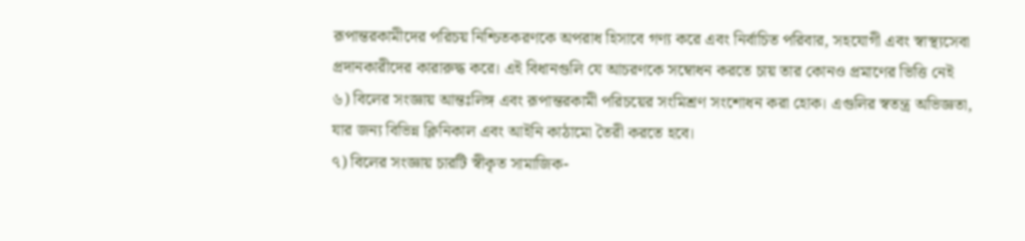রূপান্তরকামীদের পরিচয় নিশ্চিতকরণকে অপরাধ হিসাবে গণ্য করে এবং নির্বাচিত পরিবার, সহযোগী এবং স্বাস্থ্যসেবা প্রদানকারীদের কারারুদ্ধ করে। এই বিধানগুলি যে আচরণকে সম্বোধন করতে চায় তার কোনও প্রমাণের ভিত্তি নেই
৬) বিলের সংজ্ঞায় আন্তঃলিঙ্গ এবং রূপান্তরকামী পরিচয়ের সংমিশ্রণ সংশোধন করা হোক। এগুলির স্বতন্ত্র অভিজ্ঞতা, যার জন্য বিভিন্ন ক্লিনিকাল এবং আইনি কাঠামো তৈরী করতে হবে।
৭) বিলের সংজ্ঞায় চারটি স্বীকৃত সামাজিক-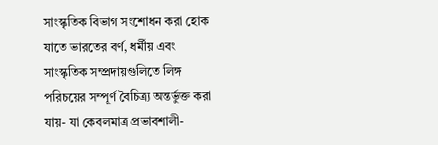সাংস্কৃতিক বিভাগ সংশোধন করা হোক যাতে ভারতের বর্ণ, ধর্মীয় এবং সাংস্কৃতিক সম্প্রদায়গুলিতে লিঙ্গ পরিচয়ের সম্পূর্ণ বৈচিত্র্য অন্তর্ভুক্ত করা যায়- যা কেবলমাত্র প্রভাবশালী-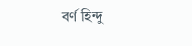বর্ণ হিন্দু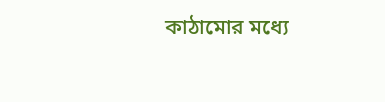কাঠামোর মধ্যে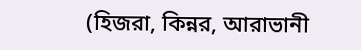(হিজরা, কিন্নর, আরাভানী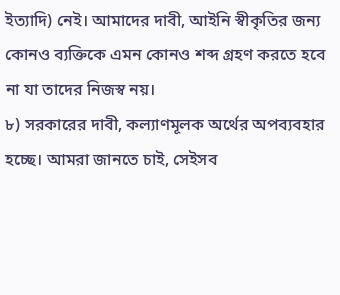ইত্যাদি) নেই। আমাদের দাবী, আইনি স্বীকৃতির জন্য কোনও ব্যক্তিকে এমন কোনও শব্দ গ্রহণ করতে হবে না যা তাদের নিজস্ব নয়।
৮) সরকারের দাবী, কল্যাণমূলক অর্থের অপব্যবহার হচ্ছে। আমরা জানতে চাই, সেইসব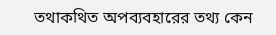তথাকথিত অপব্যবহারের তথ্য কেন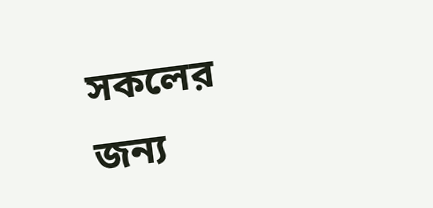সকলের জন্য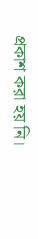প্রকাশ করা হয় নি।